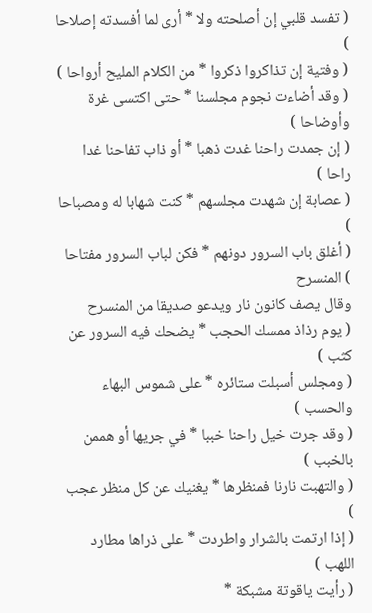( تفسد قلبي إن أصلحته ولا * أرى لما أفسدته إصلاحا )
( وفتية إن تذاكروا ذكروا * من الكلام المليح أرواحا )
( وقد أضاءت نجوم مجلسنا * حتى اكتسى غرة وأوضاحا )
( إن جمدت راحنا غدت ذهبا * أو ذاب تفاحنا غدا راحا )
( عصابة إن شهدت مجلسهم * كنت شهابا له ومصباحا )
( أغلق باب السرور دونهم * فكن لباب السرور مفتاحا ) المنسرح
وقال يصف كانون نار ويدعو صديقا من المنسرح
( يوم رذاذ ممسك الحجب * يضحك فيه السرور عن كثب )
( ومجلس أسبلت ستائره * على شموس البهاء والحسب )
( وقد جرت خيل راحنا خببا * في جريها أو هممن بالخبب )
( والتهبت نارنا فمنظرها * يغنيك عن كل منظر عجب )
( إذا ارتمت بالشرار واطردت * على ذراها مطارد اللهب )
( رأيت ياقوتة مشبكة *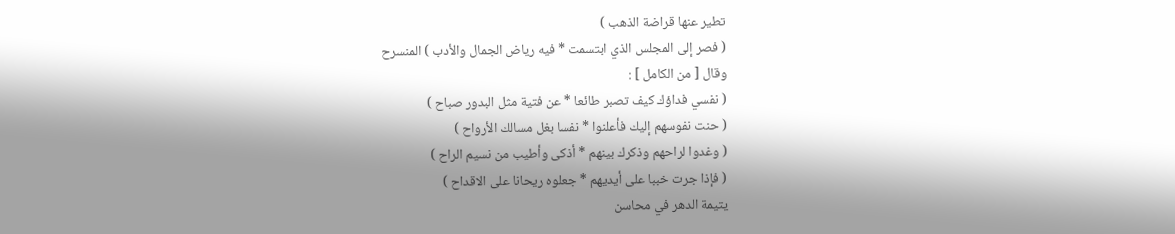تطير عنها قراضة الذهب )
( فصر إلى المجلس الذي ابتسمت * فيه رياض الجمال والأدب ) المنسرح
وقال [ من الكامل ] :
( نفسي فداؤك كيف تصبر طائعا * عن فتية مثل البدور صباح )
( حنت نفوسهم إليك فأعلنوا * نفسا بغل مسالك الأرواح )
( وغدوا لراحهم وذكرك بينهم * أذكى وأطيب من نسيم الراح )
( فإذا جرت خببا على أيديهم * جعلوه ريحانا على الاقداح )
يتيمة الدهر في محاسن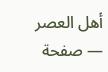أهل العصر — صفحة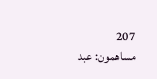207
مساهمون: عبد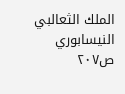الملك الثعالبي النيسابوري
ص٢٠٧